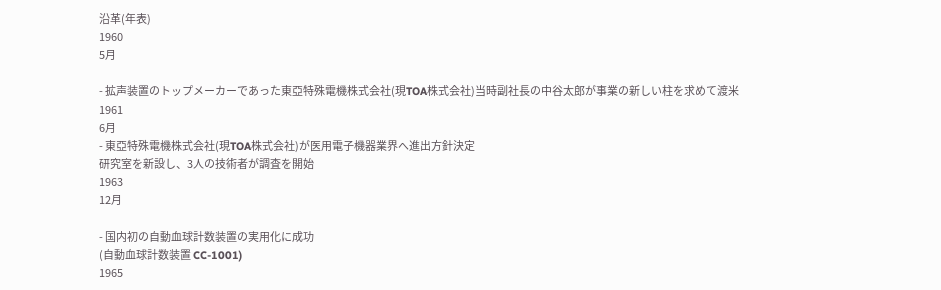沿革(年表)
1960
5月

- 拡声装置のトップメーカーであった東亞特殊電機株式会社(現TOA株式会社)当時副社長の中谷太郎が事業の新しい柱を求めて渡米
1961
6月
- 東亞特殊電機株式会社(現TOA株式会社)が医用電子機器業界へ進出方針決定
研究室を新設し、3人の技術者が調査を開始
1963
12月

- 国内初の自動血球計数装置の実用化に成功
(自動血球計数装置 CC-1001)
1965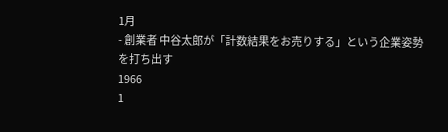1月
- 創業者 中谷太郎が「計数結果をお売りする」という企業姿勢を打ち出す
1966
1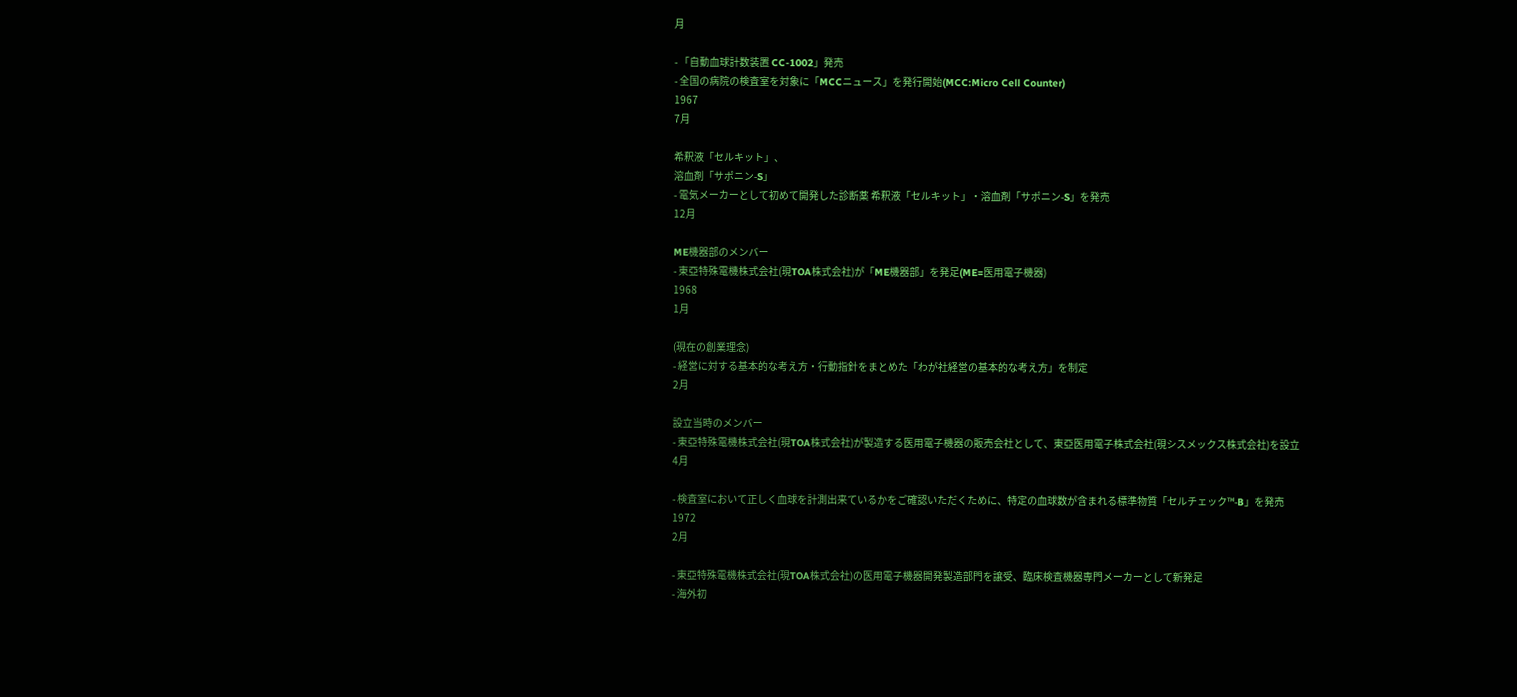月

- 「自動血球計数装置 CC-1002」発売
- 全国の病院の検査室を対象に「MCCニュース」を発行開始(MCC:Micro Cell Counter)
1967
7月

希釈液「セルキット」、
溶血剤「サポニン-S」
- 電気メーカーとして初めて開発した診断薬 希釈液「セルキット」・溶血剤「サポニン-S」を発売
12月

ME機器部のメンバー
- 東亞特殊電機株式会社(現TOA株式会社)が「ME機器部」を発足(ME=医用電子機器)
1968
1月

(現在の創業理念)
- 経営に対する基本的な考え方・行動指針をまとめた「わが社経営の基本的な考え方」を制定
2月

設立当時のメンバー
- 東亞特殊電機株式会社(現TOA株式会社)が製造する医用電子機器の販売会社として、東亞医用電子株式会社(現シスメックス株式会社)を設立
4月

- 検査室において正しく血球を計測出来ているかをご確認いただくために、特定の血球数が含まれる標準物質「セルチェック™-B」を発売
1972
2月

- 東亞特殊電機株式会社(現TOA株式会社)の医用電子機器開発製造部門を譲受、臨床検査機器専門メーカーとして新発足
- 海外初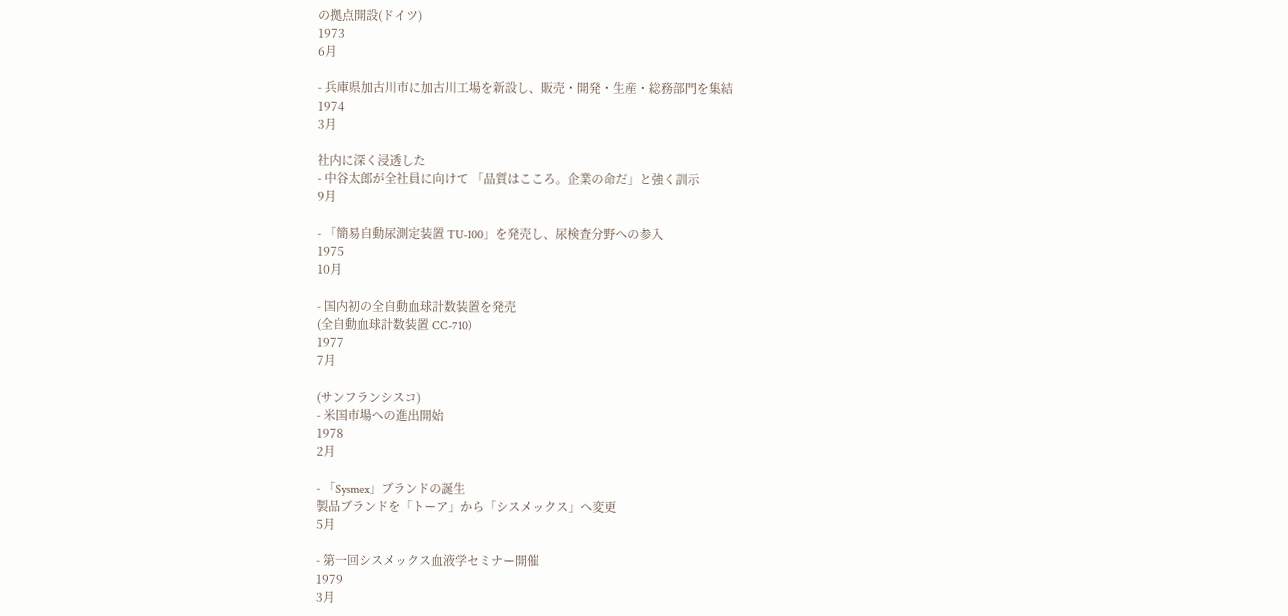の拠点開設(ドイツ)
1973
6月

- 兵庫県加古川市に加古川工場を新設し、販売・開発・生産・総務部門を集結
1974
3月

社内に深く浸透した
- 中谷太郎が全社員に向けて 「品質はこころ。企業の命だ」と強く訓示
9月

- 「簡易自動尿測定装置 TU-100」を発売し、尿検査分野への参入
1975
10月

- 国内初の全自動血球計数装置を発売
(全自動血球計数装置 CC-710)
1977
7月

(サンフランシスコ)
- 米国市場への進出開始
1978
2月

- 「Sysmex」ブランドの誕生
製品ブランドを「トーア」から「シスメックス」へ変更
5月

- 第一回シスメックス血液学セミナー開催
1979
3月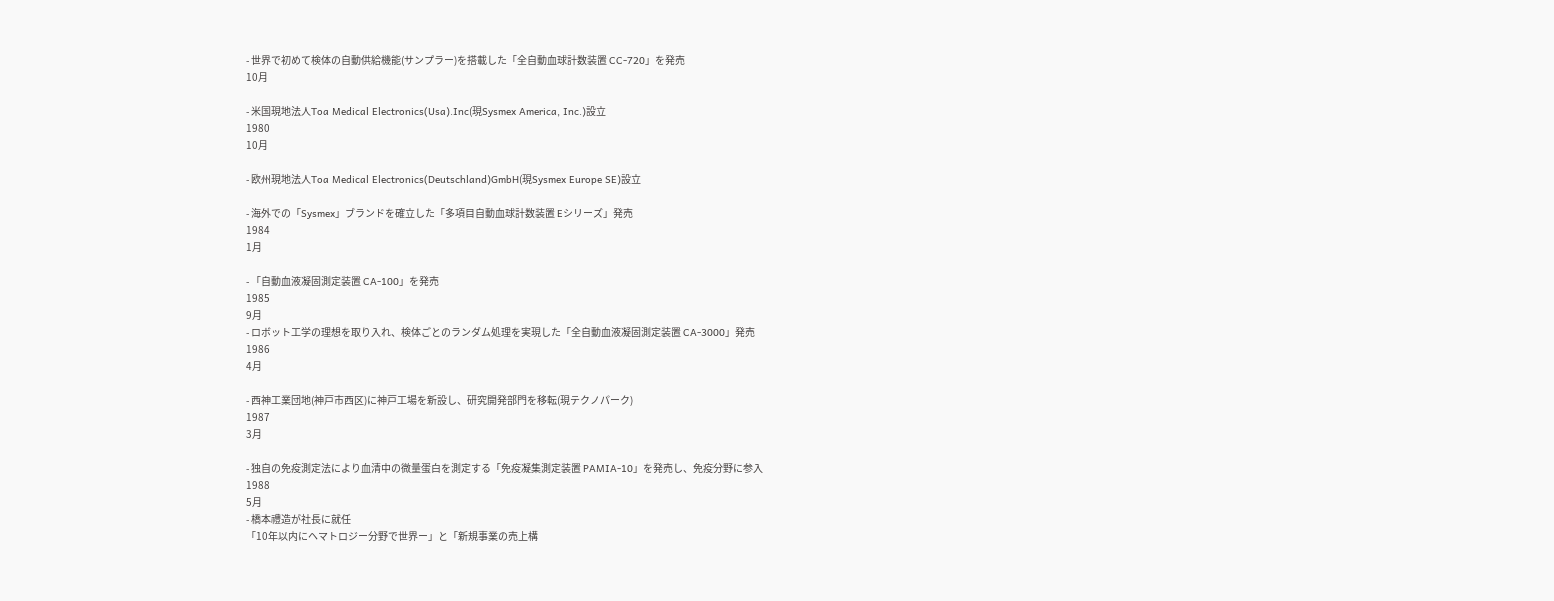- 世界で初めて検体の自動供給機能(サンプラー)を搭載した「全自動血球計数装置 CC-720」を発売
10月

- 米国現地法人Toa Medical Electronics(Usa).Inc(現Sysmex America, Inc.)設立
1980
10月

- 欧州現地法人Toa Medical Electronics(Deutschland)GmbH(現Sysmex Europe SE)設立

- 海外での「Sysmex」ブランドを確立した「多項目自動血球計数装置 Eシリーズ」発売
1984
1月

- 「自動血液凝固測定装置 CA-100」を発売
1985
9月
- ロボット工学の理想を取り入れ、検体ごとのランダム処理を実現した「全自動血液凝固測定装置 CA-3000」発売
1986
4月

- 西神工業団地(神戸市西区)に神戸工場を新設し、研究開発部門を移転(現テクノパーク)
1987
3月

- 独自の免疫測定法により血清中の微量蛋白を測定する「免疫凝集測定装置 PAMIA-10」を発売し、免疫分野に参入
1988
5月
- 橋本禮造が社長に就任
「10年以内にヘマトロジー分野で世界ー」と「新規事業の売上構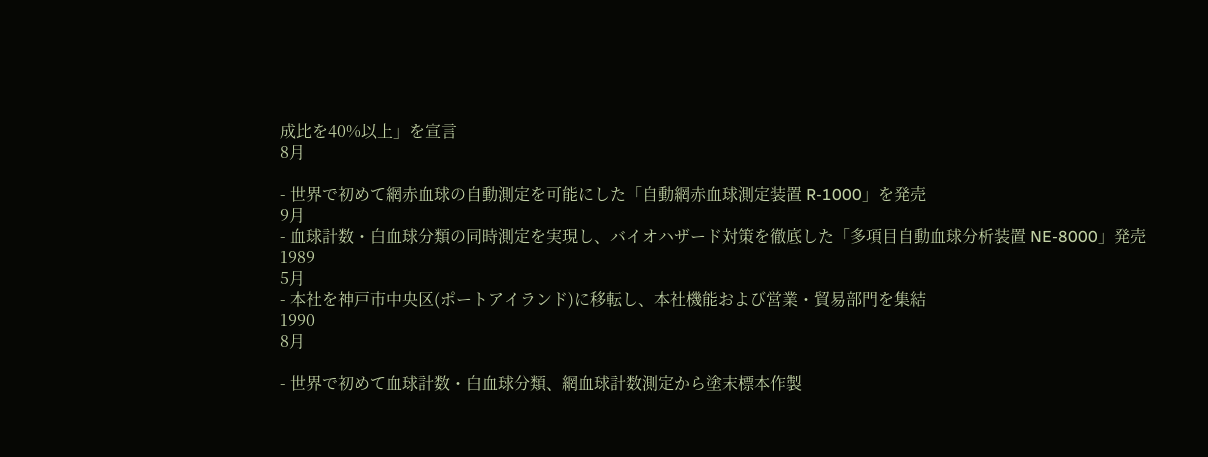成比を40%以上」を宣言
8月

- 世界で初めて網赤血球の自動測定を可能にした「自動網赤血球測定装置 R-1000」を発売
9月
- 血球計数・白血球分類の同時測定を実現し、バイオハザード対策を徹底した「多項目自動血球分析装置 NE-8000」発売
1989
5月
- 本社を神戸市中央区(ポートアイランド)に移転し、本社機能および営業・貿易部門を集結
1990
8月

- 世界で初めて血球計数・白血球分類、網血球計数測定から塗末標本作製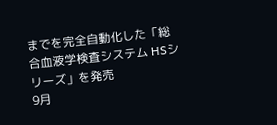までを完全自動化した「総合血液学検査システム HSシリーズ」を発売
9月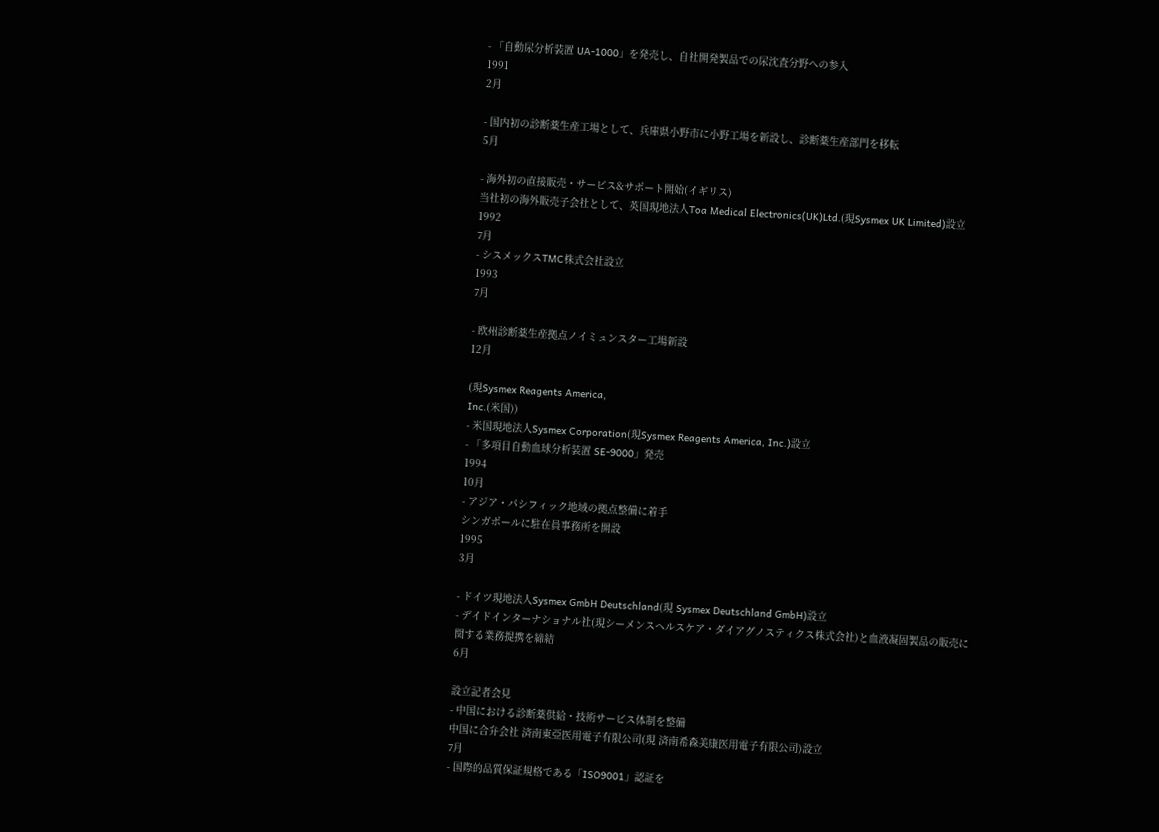- 「自動尿分析装置 UA-1000」を発売し、自社開発製品での尿沈査分野への参入
1991
2月

- 国内初の診断薬生産工場として、兵庫県小野市に小野工場を新設し、診断薬生産部門を移転
5月

- 海外初の直接販売・サービス&サポート開始(イギリス)
当社初の海外販売子会社として、英国現地法人Toa Medical Electronics(UK)Ltd.(現Sysmex UK Limited)設立
1992
7月
- シスメックスTMC株式会社設立
1993
7月

- 欧州診断薬生産拠点ノイミュンスター工場新設
12月

(現Sysmex Reagents America,
Inc.(米国))
- 米国現地法人Sysmex Corporation(現Sysmex Reagents America, Inc.)設立
- 「多項目自動血球分析装置 SE-9000」発売
1994
10月
- アジア・パシフィック地域の拠点整備に着手
シンガポールに駐在員事務所を開設
1995
3月

- ドイツ現地法人Sysmex GmbH Deutschland(現 Sysmex Deutschland GmbH)設立
- デイドインターナショナル社(現シーメンスヘルスケア・ダイアグノスティクス株式会社)と血液凝固製品の販売に関する業務提携を締結
6月

設立記者会見
- 中国における診断薬供給・技術サービス体制を整備
中国に合弁会社 済南東亞医用電子有限公司(現 済南希森美康医用電子有限公司)設立
7月
- 国際的品質保証規格である「ISO9001」認証を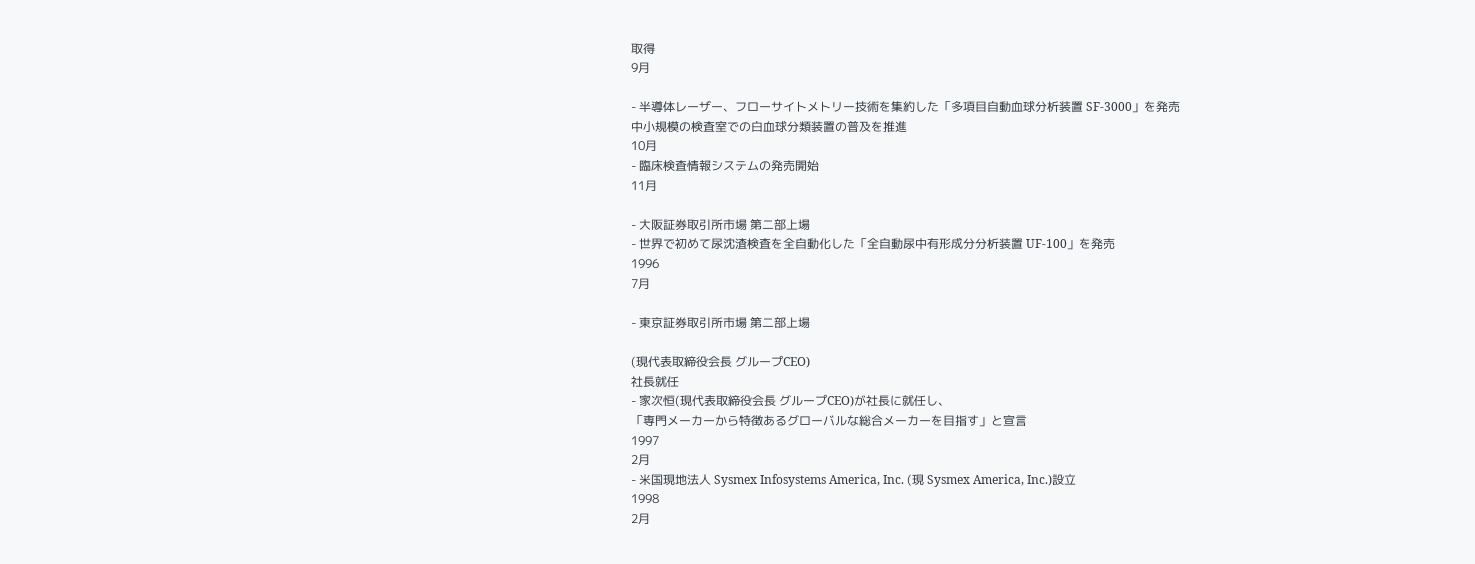取得
9月

- 半導体レーザー、フローサイトメトリー技術を集約した「多項目自動血球分析装置 SF-3000」を発売
中小規模の検査室での白血球分類装置の普及を推進
10月
- 臨床検査情報システムの発売開始
11月

- 大阪証券取引所市場 第二部上場
- 世界で初めて尿沈渣検査を全自動化した「全自動尿中有形成分分析装置 UF-100」を発売
1996
7月

- 東京証券取引所市場 第二部上場

(現代表取締役会長 グループCEO)
社長就任
- 家次恒(現代表取締役会長 グループCEO)が社長に就任し、
「専門メーカーから特徴あるグローバルな総合メーカーを目指す」と宣言
1997
2月
- 米国現地法人 Sysmex Infosystems America, Inc. (現 Sysmex America, Inc.)設立
1998
2月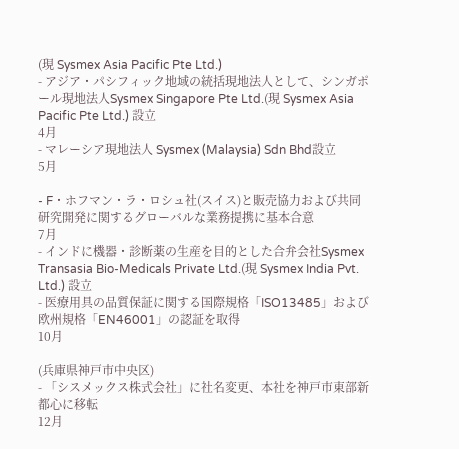(現 Sysmex Asia Pacific Pte Ltd.)
- アジア・パシフィック地域の統括現地法人として、シンガポール現地法人Sysmex Singapore Pte Ltd.(現 Sysmex Asia Pacific Pte Ltd.) 設立
4月
- マレーシア現地法人 Sysmex (Malaysia) Sdn Bhd設立
5月

- F・ホフマン・ラ・ロシュ社(スイス)と販売協力および共同研究開発に関するグローバルな業務提携に基本合意
7月
- インドに機器・診断薬の生産を目的とした合弁会社Sysmex Transasia Bio-Medicals Private Ltd.(現 Sysmex India Pvt. Ltd.) 設立
- 医療用具の品質保証に関する国際規格「ISO13485」および欧州規格「EN46001」の認証を取得
10月

(兵庫県神戸市中央区)
- 「シスメックス株式会社」に社名変更、本社を神戸市東部新都心に移転
12月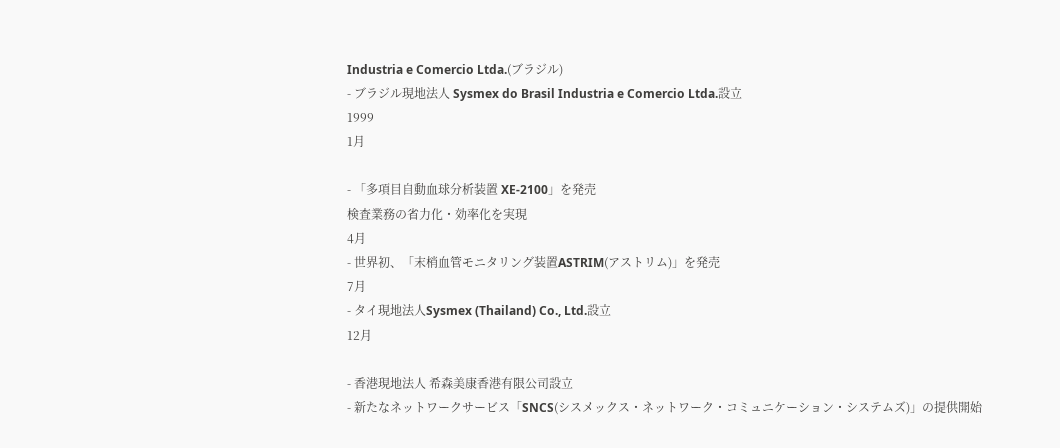Industria e Comercio Ltda.(ブラジル)
- ブラジル現地法人 Sysmex do Brasil Industria e Comercio Ltda.設立
1999
1月

- 「多項目自動血球分析装置 XE-2100」を発売
検査業務の省力化・効率化を実現
4月
- 世界初、「末梢血管モニタリング装置ASTRIM(アストリム)」を発売
7月
- タイ現地法人Sysmex (Thailand) Co., Ltd.設立
12月

- 香港現地法人 希森美康香港有限公司設立
- 新たなネットワークサービス「SNCS(シスメックス・ネットワーク・コミュニケーション・システムズ)」の提供開始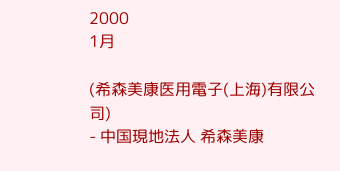2000
1月

(希森美康医用電子(上海)有限公司)
- 中国現地法人 希森美康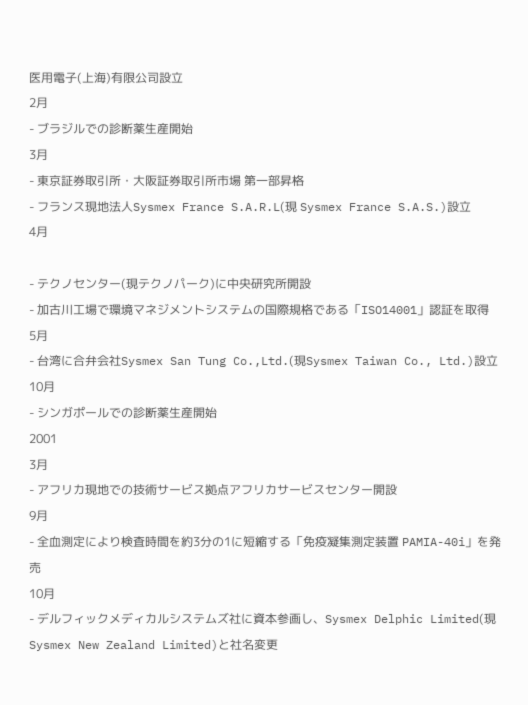医用電子(上海)有限公司設立
2月
- ブラジルでの診断薬生産開始
3月
- 東京証券取引所・大阪証券取引所市場 第一部昇格
- フランス現地法人Sysmex France S.A.R.L(現 Sysmex France S.A.S.)設立
4月

- テクノセンター(現テクノパーク)に中央研究所開設
- 加古川工場で環境マネジメントシステムの国際規格である「ISO14001」認証を取得
5月
- 台湾に合弁会社Sysmex San Tung Co.,Ltd.(現Sysmex Taiwan Co., Ltd.)設立
10月
- シンガポールでの診断薬生産開始
2001
3月
- アフリカ現地での技術サービス拠点アフリカサービスセンター開設
9月
- 全血測定により検査時間を約3分の1に短縮する「免疫凝集測定装置 PAMIA-40i」を発売
10月
- デルフィックメディカルシステムズ社に資本参画し、Sysmex Delphic Limited(現Sysmex New Zealand Limited)と社名変更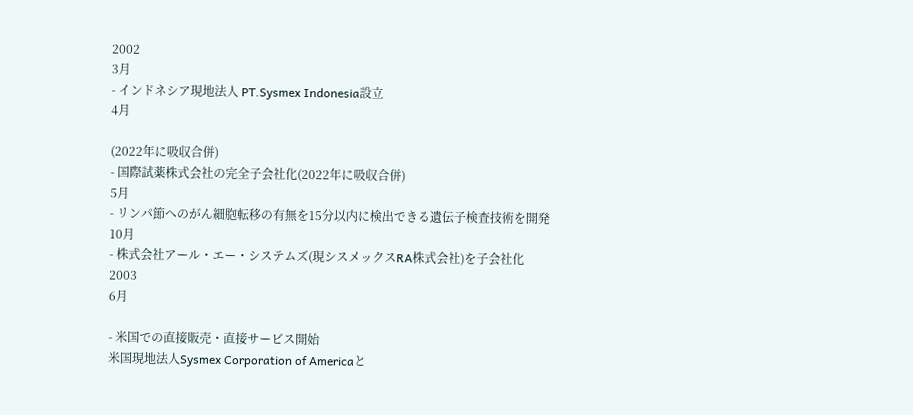2002
3月
- インドネシア現地法人 PT.Sysmex Indonesia設立
4月

(2022年に吸収合併)
- 国際試薬株式会社の完全子会社化(2022年に吸収合併)
5月
- リンパ節へのがん細胞転移の有無を15分以内に検出できる遺伝子検査技術を開発
10月
- 株式会社アール・エー・システムズ(現シスメックスRA株式会社)を子会社化
2003
6月

- 米国での直接販売・直接サービス開始
米国現地法人Sysmex Corporation of Americaと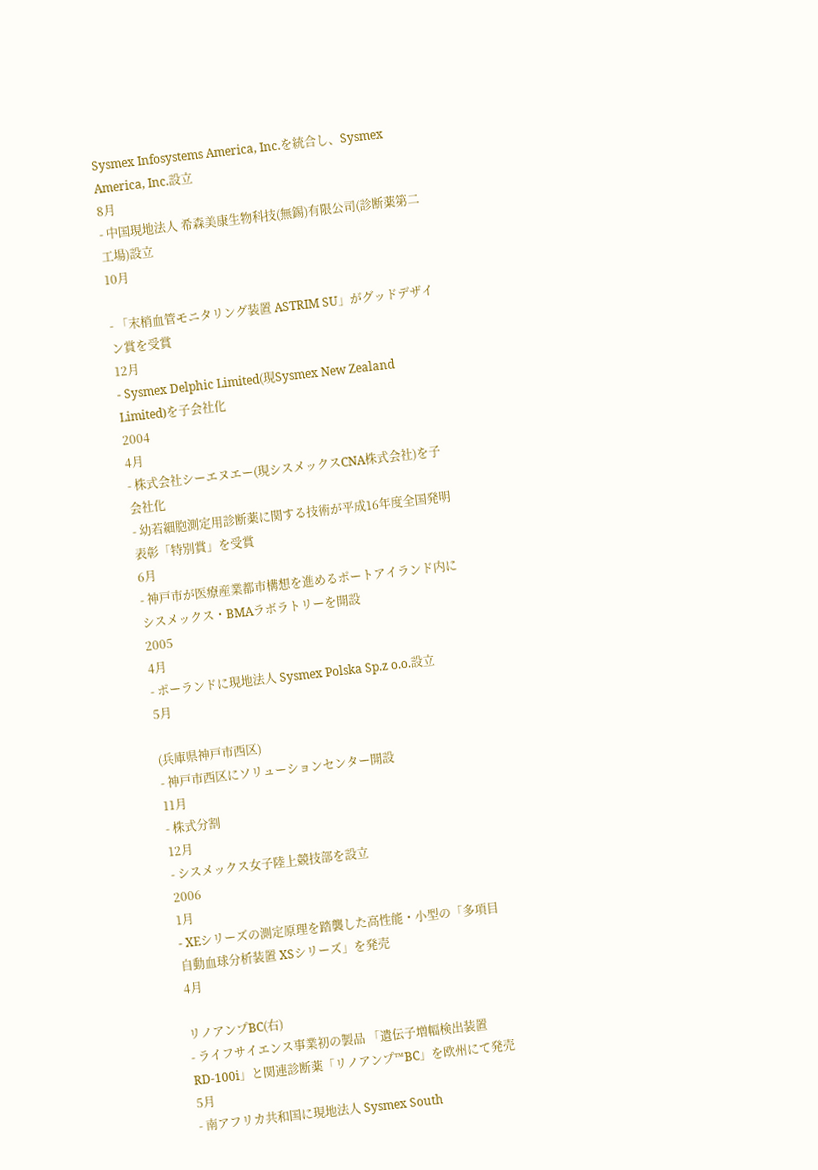Sysmex Infosystems America, Inc.を統合し、Sysmex America, Inc.設立
8月
- 中国現地法人 希森美康生物科技(無錫)有限公司(診断薬第二工場)設立
10月

- 「末梢血管モニタリング装置 ASTRIM SU」がグッドデザイン賞を受賞
12月
- Sysmex Delphic Limited(現Sysmex New Zealand Limited)を子会社化
2004
4月
- 株式会社シーエヌエー(現シスメックスCNA株式会社)を子会社化
- 幼若細胞測定用診断薬に関する技術が平成16年度全国発明表彰「特別賞」を受賞
6月
- 神戸市が医療産業都市構想を進めるポートアイランド内にシスメックス・BMAラボラトリーを開設
2005
4月
- ポーランドに現地法人 Sysmex Polska Sp.z o.o.設立
5月

(兵庫県神戸市西区)
- 神戸市西区にソリューションセンター開設
11月
- 株式分割
12月
- シスメックス女子陸上競技部を設立
2006
1月
- XEシリーズの測定原理を踏襲した高性能・小型の「多項目自動血球分析装置 XSシリーズ」を発売
4月

リノアンプBC(右)
- ライフサイエンス事業初の製品 「遺伝子増幅検出装置 RD-100i」と関連診断薬「リノアンプ™BC」を欧州にて発売
5月
- 南アフリカ共和国に現地法人 Sysmex South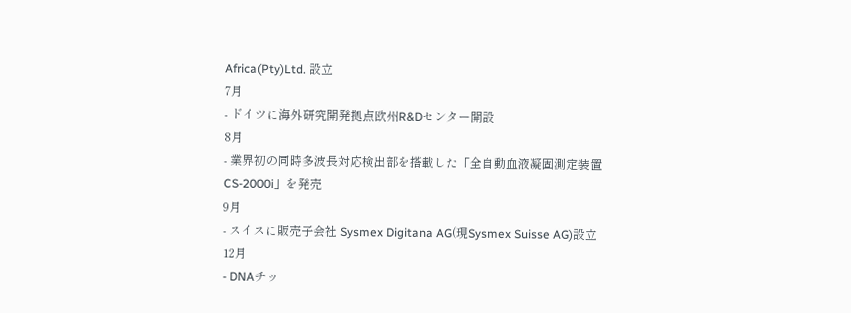Africa(Pty)Ltd. 設立
7月
- ドイツに海外研究開発拠点欧州R&Dセンター開設
8月
- 業界初の同時多波長対応検出部を搭載した「全自動血液凝固測定装置 CS-2000i」を発売
9月
- スイスに販売子会社 Sysmex Digitana AG(現Sysmex Suisse AG)設立
12月
- DNAチッ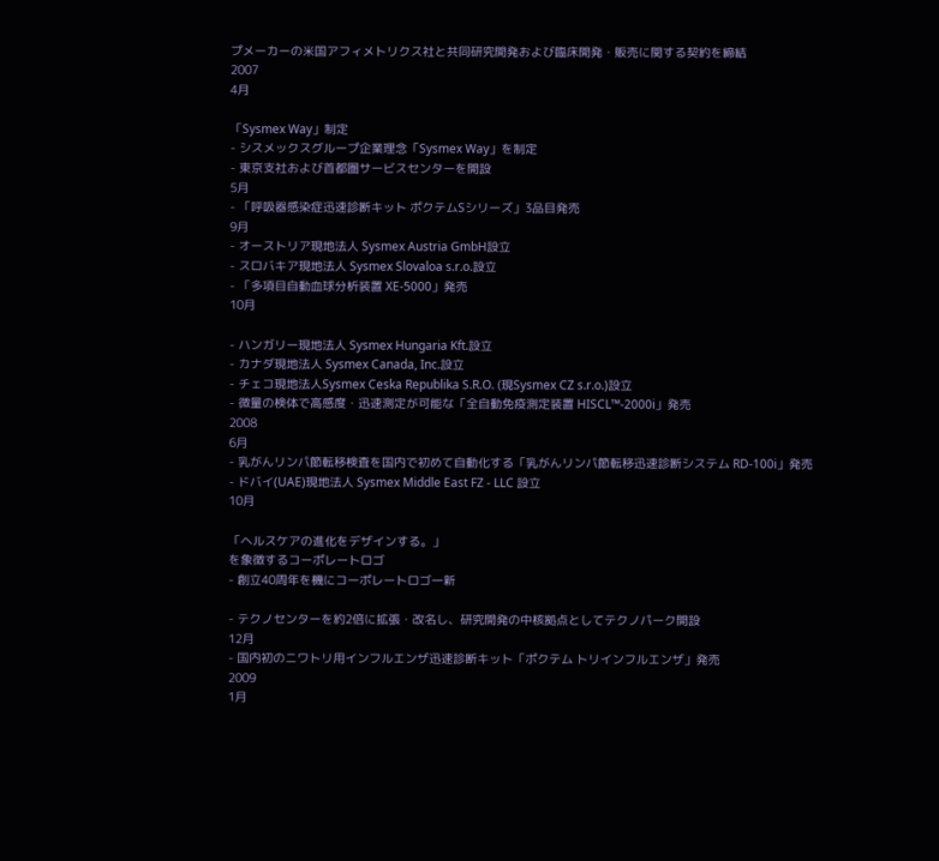プメーカーの米国アフィメトリクス社と共同研究開発および臨床開発・販売に関する契約を締結
2007
4月

「Sysmex Way」制定
- シスメックスグループ企業理念「Sysmex Way」を制定
- 東京支社および首都圏サービスセンターを開設
5月
- 「呼吸器感染症迅速診断キット ポクテムSシリーズ」3品目発売
9月
- オーストリア現地法人 Sysmex Austria GmbH設立
- スロバキア現地法人 Sysmex Slovaloa s.r.o.設立
- 「多項目自動血球分析装置 XE-5000」発売
10月

- ハンガリー現地法人 Sysmex Hungaria Kft.設立
- カナダ現地法人 Sysmex Canada, Inc.設立
- チェコ現地法人Sysmex Ceska Republika S.R.O. (現Sysmex CZ s.r.o.)設立
- 微量の検体で高感度・迅速測定が可能な「全自動免疫測定装置 HISCL™-2000i」発売
2008
6月
- 乳がんリンパ節転移検査を国内で初めて自動化する「乳がんリンパ節転移迅速診断システム RD-100i」発売
- ドバイ(UAE)現地法人 Sysmex Middle East FZ - LLC 設立
10月

「ヘルスケアの進化をデザインする。」
を象徴するコーポレートロゴ
- 創立40周年を機にコーポレートロゴ一新

- テクノセンターを約2倍に拡張・改名し、研究開発の中核拠点としてテクノパーク開設
12月
- 国内初のニワトリ用インフルエンザ迅速診断キット「ポクテム トリインフルエンザ」発売
2009
1月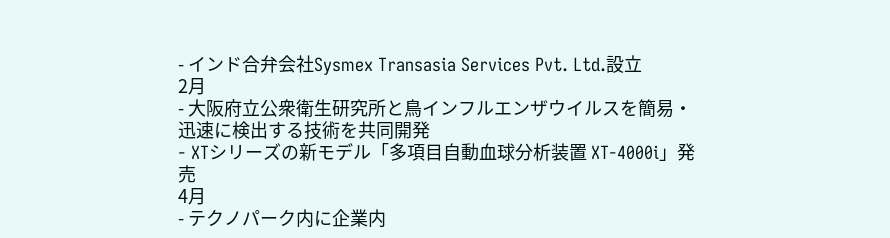- インド合弁会社Sysmex Transasia Services Pvt. Ltd.設立
2月
- 大阪府立公衆衛生研究所と鳥インフルエンザウイルスを簡易・迅速に検出する技術を共同開発
- XTシリーズの新モデル「多項目自動血球分析装置 XT-4000i」発売
4月
- テクノパーク内に企業内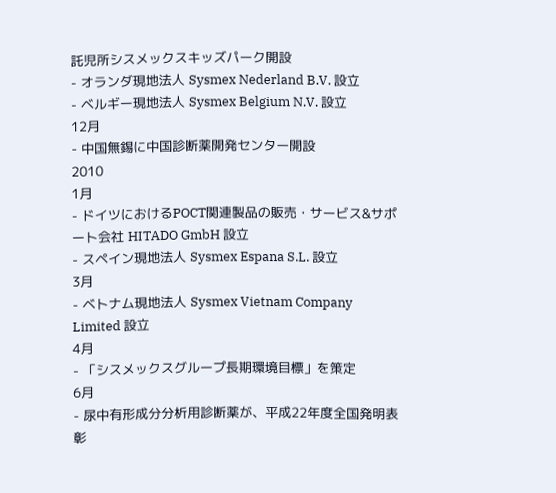託児所シスメックスキッズパーク開設
- オランダ現地法人 Sysmex Nederland B.V. 設立
- ベルギー現地法人 Sysmex Belgium N.V. 設立
12月
- 中国無錫に中国診断薬開発センター開設
2010
1月
- ドイツにおけるPOCT関連製品の販売・サービス&サポート会社 HITADO GmbH 設立
- スペイン現地法人 Sysmex Espana S.L. 設立
3月
- ベトナム現地法人 Sysmex Vietnam Company Limited 設立
4月
- 「シスメックスグループ長期環境目標」を策定
6月
- 尿中有形成分分析用診断薬が、平成22年度全国発明表彰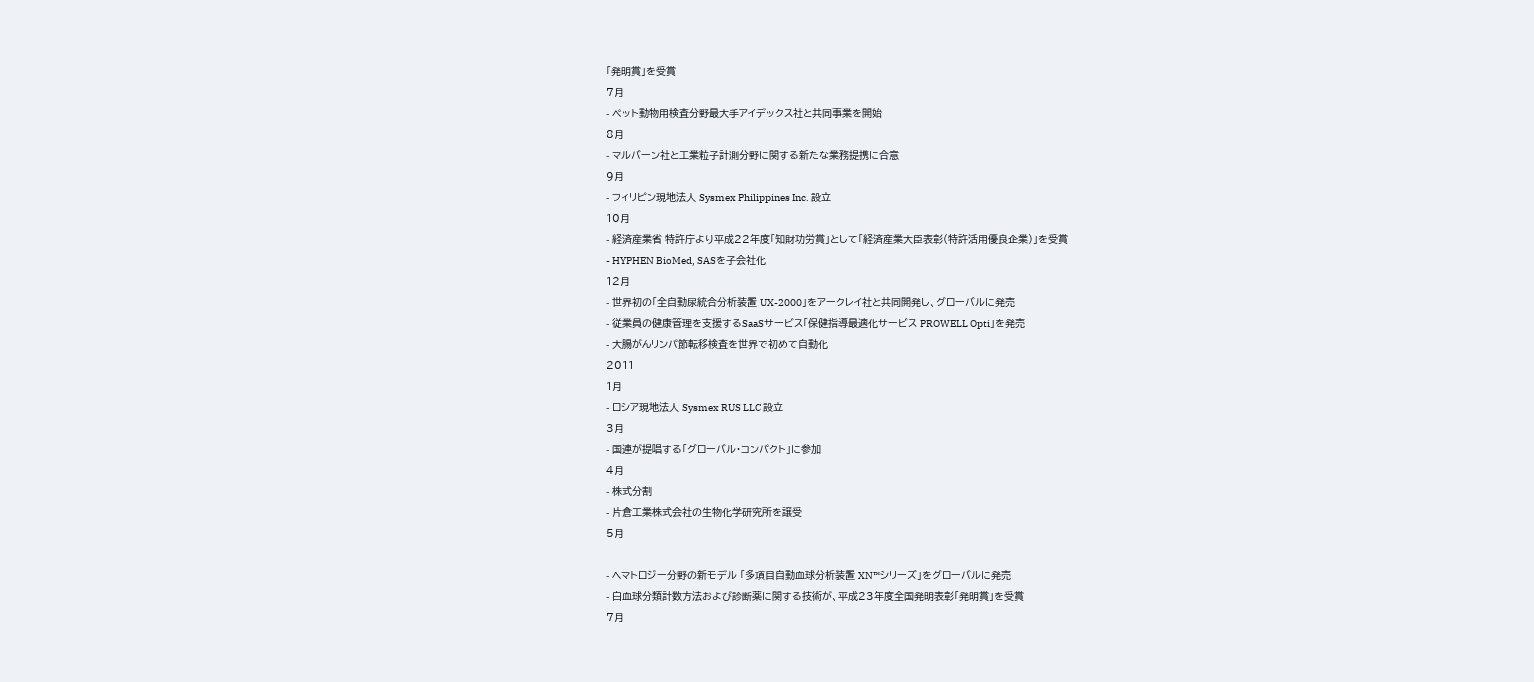「発明賞」を受賞
7月
- ペット動物用検査分野最大手アイデックス社と共同事業を開始
8月
- マルバーン社と工業粒子計測分野に関する新たな業務提携に合意
9月
- フィリピン現地法人 Sysmex Philippines Inc. 設立
10月
- 経済産業省 特許庁より平成22年度「知財功労賞」として「経済産業大臣表彰(特許活用優良企業)」を受賞
- HYPHEN BioMed, SASを子会社化
12月
- 世界初の「全自動尿統合分析装置 UX-2000」をアークレイ社と共同開発し、グローバルに発売
- 従業員の健康管理を支援するSaaSサービス「保健指導最適化サービス PROWELL Opti」を発売
- 大腸がんリンパ節転移検査を世界で初めて自動化
2011
1月
- ロシア現地法人 Sysmex RUS LLC 設立
3月
- 国連が提唱する「グローバル・コンパクト」に参加
4月
- 株式分割
- 片倉工業株式会社の生物化学研究所を譲受
5月

- ヘマトロジー分野の新モデル 「多項目自動血球分析装置 XN™シリーズ」をグローバルに発売
- 白血球分類計数方法および診断薬に関する技術が、平成23年度全国発明表彰「発明賞」を受賞
7月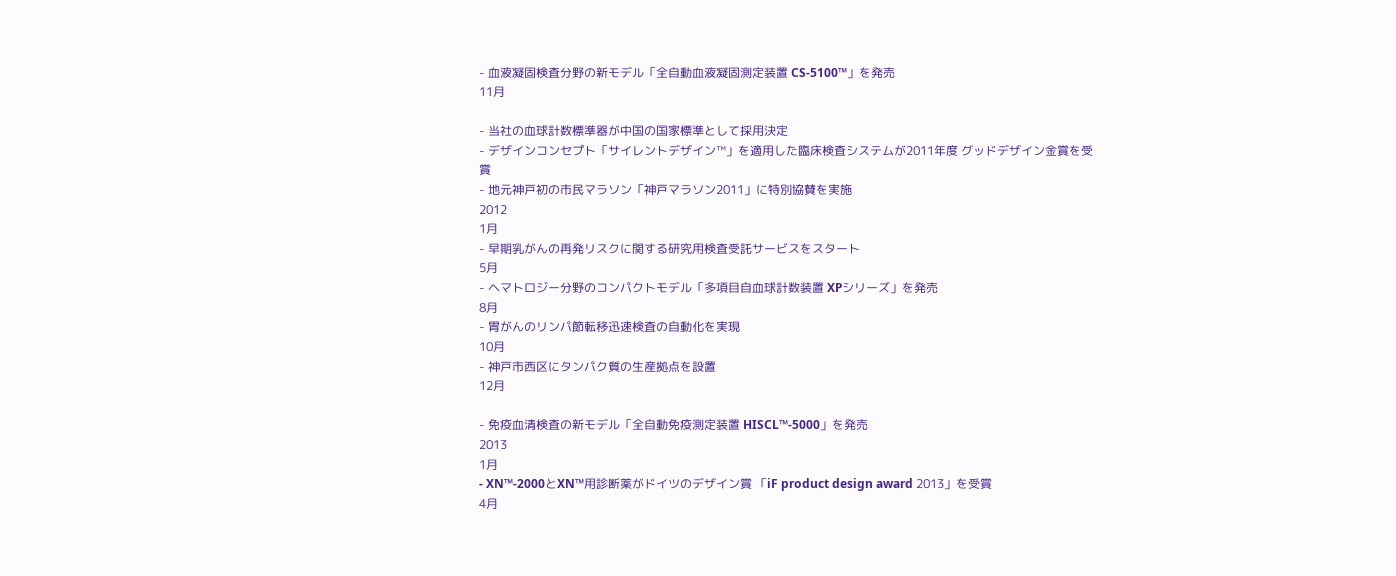- 血液凝固検査分野の新モデル「全自動血液凝固測定装置 CS-5100™」を発売
11月

- 当社の血球計数標準器が中国の国家標準として採用決定
- デザインコンセプト「サイレントデザイン™」を適用した臨床検査システムが2011年度 グッドデザイン金賞を受賞
- 地元神戸初の市民マラソン「神戸マラソン2011」に特別協賛を実施
2012
1月
- 早期乳がんの再発リスクに関する研究用検査受託サービスをスタート
5月
- ヘマトロジー分野のコンパクトモデル「多項目自血球計数装置 XPシリーズ」を発売
8月
- 胃がんのリンパ節転移迅速検査の自動化を実現
10月
- 神戸市西区にタンパク質の生産拠点を設置
12月

- 免疫血清検査の新モデル「全自動免疫測定装置 HISCL™-5000」を発売
2013
1月
- XN™-2000とXN™用診断薬がドイツのデザイン賞 「iF product design award 2013」を受賞
4月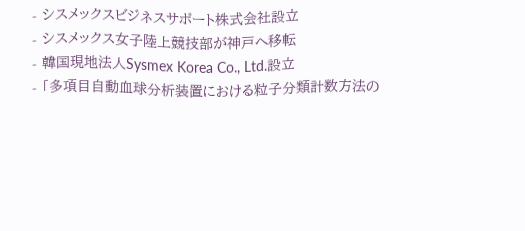- シスメックスビジネスサポート株式会社設立
- シスメックス女子陸上競技部が神戸へ移転
- 韓国現地法人Sysmex Korea Co., Ltd.設立
- 「多項目自動血球分析装置における粒子分類計数方法の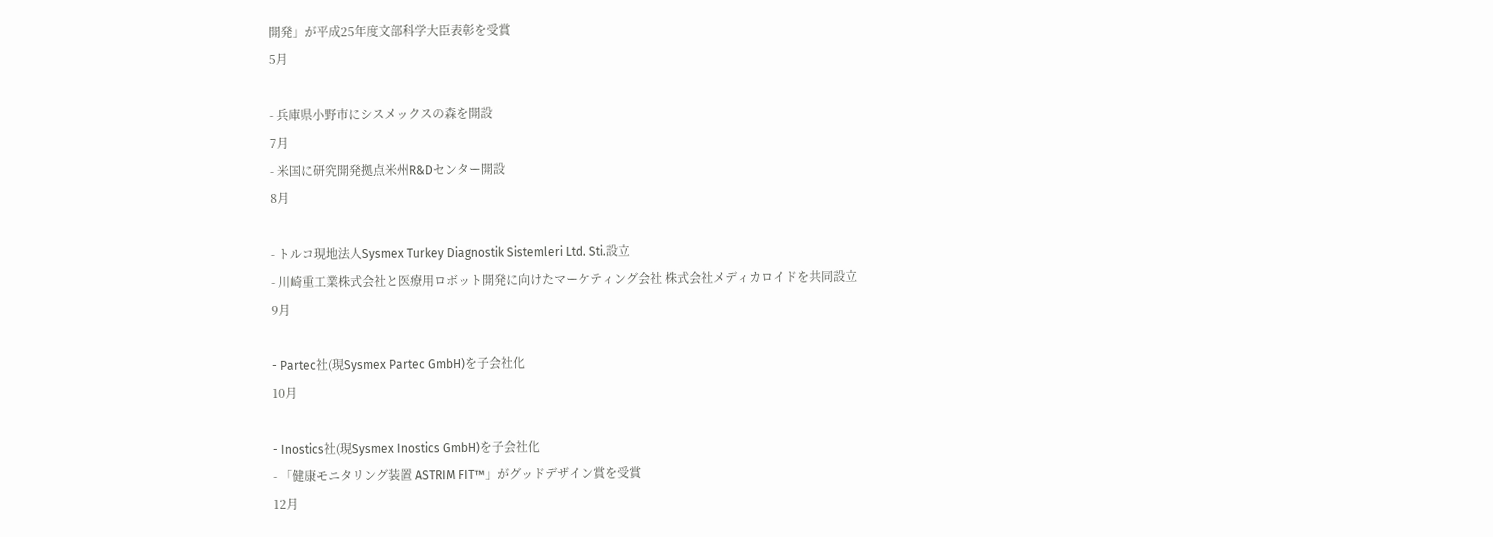開発」が平成25年度文部科学大臣表彰を受賞
5月

- 兵庫県小野市にシスメックスの森を開設
7月
- 米国に研究開発拠点米州R&Dセンター開設
8月

- トルコ現地法人Sysmex Turkey Diagnostik Sistemleri Ltd. Sti.設立
- 川崎重工業株式会社と医療用ロボット開発に向けたマーケティング会社 株式会社メディカロイドを共同設立
9月

- Partec社(現Sysmex Partec GmbH)を子会社化
10月

- Inostics社(現Sysmex Inostics GmbH)を子会社化
- 「健康モニタリング装置 ASTRIM FIT™」がグッドデザイン賞を受賞
12月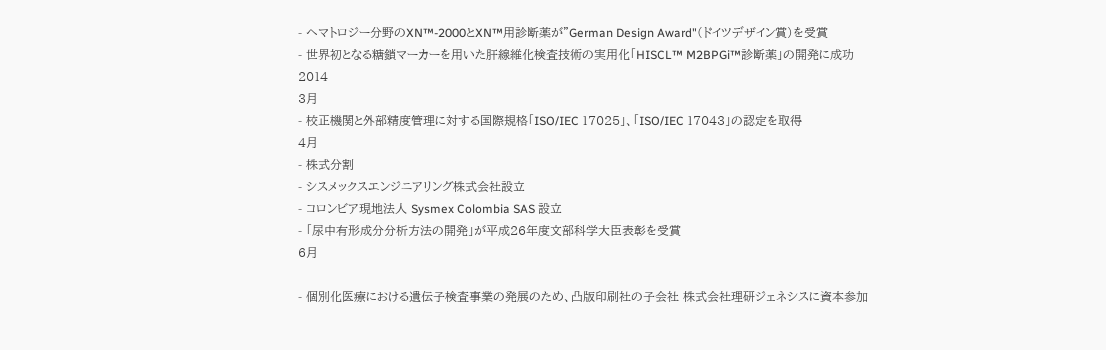- ヘマトロジー分野のXN™-2000とXN™用診断薬が"German Design Award"(ドイツデザイン賞)を受賞
- 世界初となる糖鎖マーカーを用いた肝線維化検査技術の実用化「HISCL™ M2BPGi™診断薬」の開発に成功
2014
3月
- 校正機関と外部精度管理に対する国際規格「ISO/IEC 17025」、「ISO/IEC 17043」の認定を取得
4月
- 株式分割
- シスメックスエンジニアリング株式会社設立
- コロンビア現地法人 Sysmex Colombia SAS 設立
- 「尿中有形成分分析方法の開発」が平成26年度文部科学大臣表彰を受賞
6月

- 個別化医療における遺伝子検査事業の発展のため、凸版印刷社の子会社 株式会社理研ジェネシスに資本参加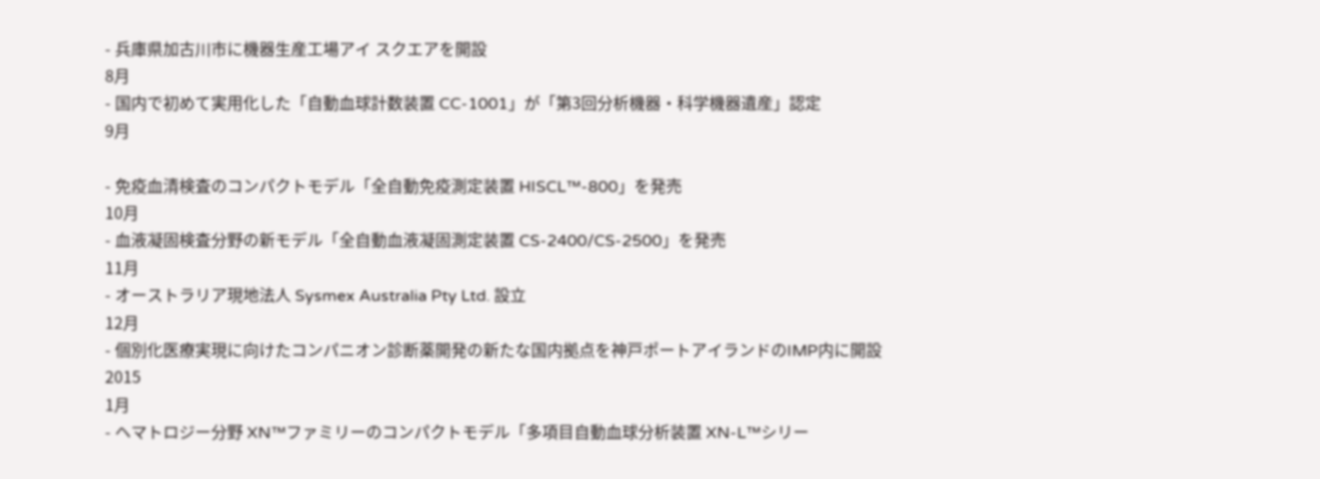- 兵庫県加古川市に機器生産工場アイ スクエアを開設
8月
- 国内で初めて実用化した「自動血球計数装置 CC-1001」が「第3回分析機器・科学機器遺産」認定
9月

- 免疫血清検査のコンパクトモデル「全自動免疫測定装置 HISCL™-800」を発売
10月
- 血液凝固検査分野の新モデル「全自動血液凝固測定装置 CS-2400/CS-2500」を発売
11月
- オーストラリア現地法人 Sysmex Australia Pty Ltd. 設立
12月
- 個別化医療実現に向けたコンパニオン診断薬開発の新たな国内拠点を神戸ポートアイランドのIMP内に開設
2015
1月
- ヘマトロジー分野 XN™ファミリーのコンパクトモデル「多項目自動血球分析装置 XN-L™シリー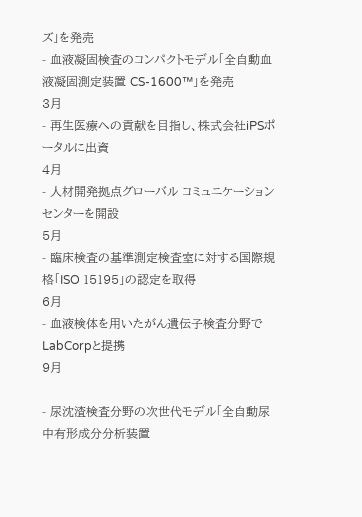ズ」を発売
- 血液凝固検査のコンパクトモデル「全自動血液凝固測定装置 CS-1600™」を発売
3月
- 再生医療への貢献を目指し、株式会社iPSポータルに出資
4月
- 人材開発拠点グローバル コミュニケーション センターを開設
5月
- 臨床検査の基準測定検査室に対する国際規格「ISO 15195」の認定を取得
6月
- 血液検体を用いたがん遺伝子検査分野でLabCorpと提携
9月

- 尿沈渣検査分野の次世代モデル「全自動尿中有形成分分析装置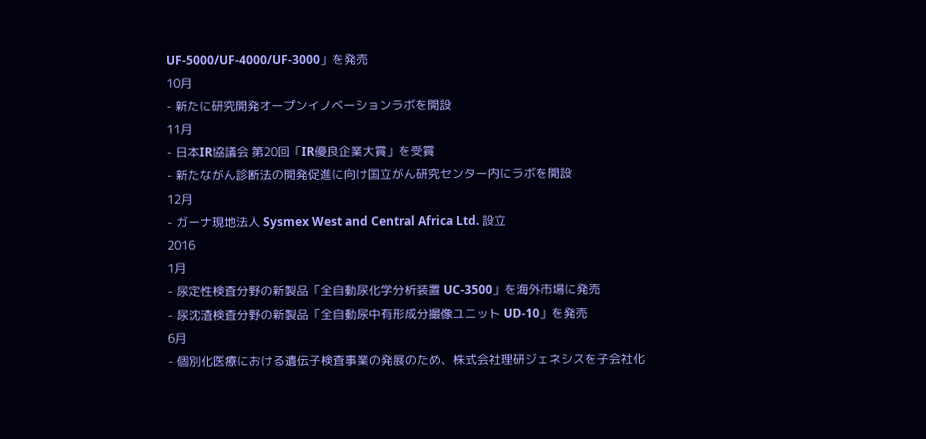UF-5000/UF-4000/UF-3000」を発売
10月
- 新たに研究開発オープンイノベーションラボを開設
11月
- 日本IR協議会 第20回「IR優良企業大賞」を受賞
- 新たながん診断法の開発促進に向け国立がん研究センター内にラボを開設
12月
- ガーナ現地法人 Sysmex West and Central Africa Ltd. 設立
2016
1月
- 尿定性検査分野の新製品「全自動尿化学分析装置 UC-3500」を海外市場に発売
- 尿沈渣検査分野の新製品「全自動尿中有形成分撮像ユニット UD-10」を発売
6月
- 個別化医療における遺伝子検査事業の発展のため、株式会社理研ジェネシスを子会社化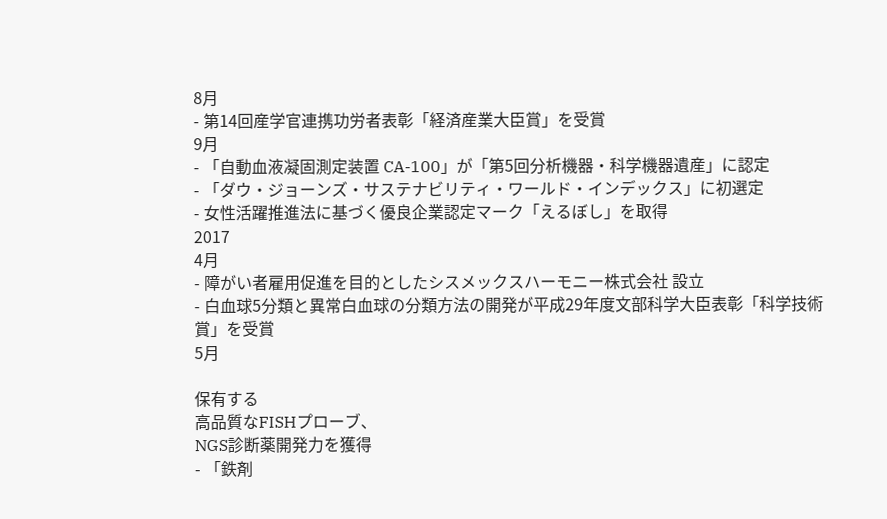8月
- 第14回産学官連携功労者表彰「経済産業大臣賞」を受賞
9月
- 「自動血液凝固測定装置 CA-100」が「第5回分析機器・科学機器遺産」に認定
- 「ダウ・ジョーンズ・サステナビリティ・ワールド・インデックス」に初選定
- 女性活躍推進法に基づく優良企業認定マーク「えるぼし」を取得
2017
4月
- 障がい者雇用促進を目的としたシスメックスハーモニー株式会社 設立
- 白血球5分類と異常白血球の分類方法の開発が平成29年度文部科学大臣表彰「科学技術賞」を受賞
5月

保有する
高品質なFISHプローブ、
NGS診断薬開発力を獲得
- 「鉄剤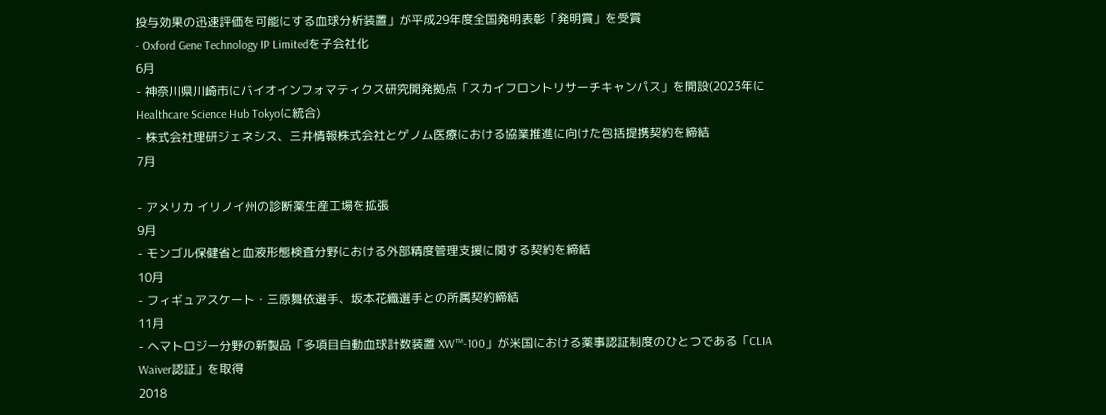投与効果の迅速評価を可能にする血球分析装置」が平成29年度全国発明表彰「発明賞」を受賞
- Oxford Gene Technology IP Limitedを子会社化
6月
- 神奈川県川崎市にバイオインフォマティクス研究開発拠点「スカイフロントリサーチキャンパス」を開設(2023年にHealthcare Science Hub Tokyoに統合)
- 株式会社理研ジェネシス、三井情報株式会社とゲノム医療における協業推進に向けた包括提携契約を締結
7月

- アメリカ イリノイ州の診断薬生産工場を拡張
9月
- モンゴル保健省と血液形態検査分野における外部精度管理支援に関する契約を締結
10月
- フィギュアスケート・三原舞依選手、坂本花織選手との所属契約締結
11月
- ヘマトロジー分野の新製品「多項目自動血球計数装置 XW™-100」が米国における薬事認証制度のひとつである「CLIA Waiver認証」を取得
2018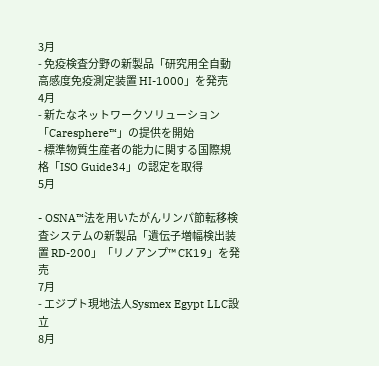3月
- 免疫検査分野の新製品「研究用全自動高感度免疫測定装置 HI-1000」を発売
4月
- 新たなネットワークソリューション「Caresphere™」の提供を開始
- 標準物質生産者の能力に関する国際規格「ISO Guide34」の認定を取得
5月

- OSNA™法を用いたがんリンパ節転移検査システムの新製品「遺伝子増幅検出装置 RD-200」「リノアンプ™ CK19」を発売
7月
- エジプト現地法人Sysmex Egypt LLC設立
8月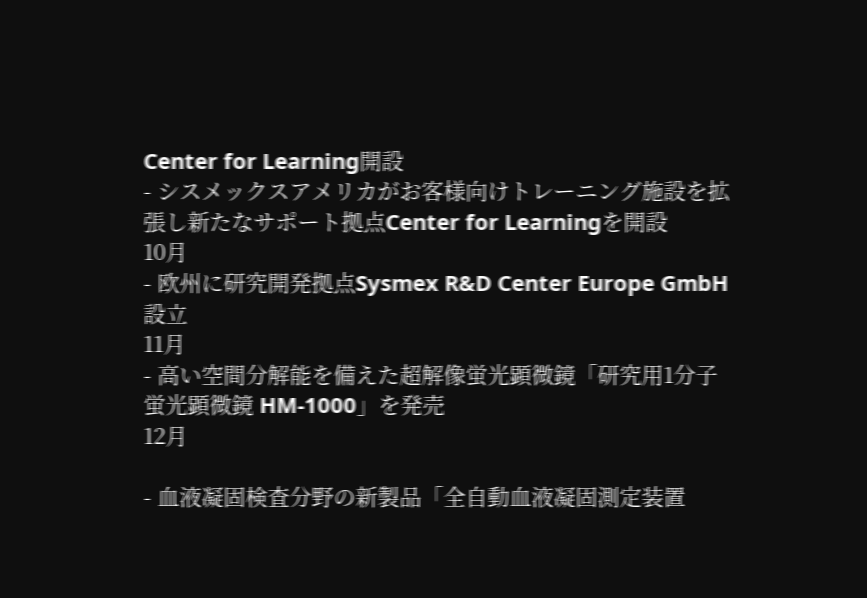Center for Learning開設
- シスメックスアメリカがお客様向けトレーニング施設を拡張し新たなサポート拠点Center for Learningを開設
10月
- 欧州に研究開発拠点Sysmex R&D Center Europe GmbH設立
11月
- 高い空間分解能を備えた超解像蛍光顕微鏡「研究用1分子蛍光顕微鏡 HM-1000」を発売
12月

- 血液凝固検査分野の新製品「全自動血液凝固測定装置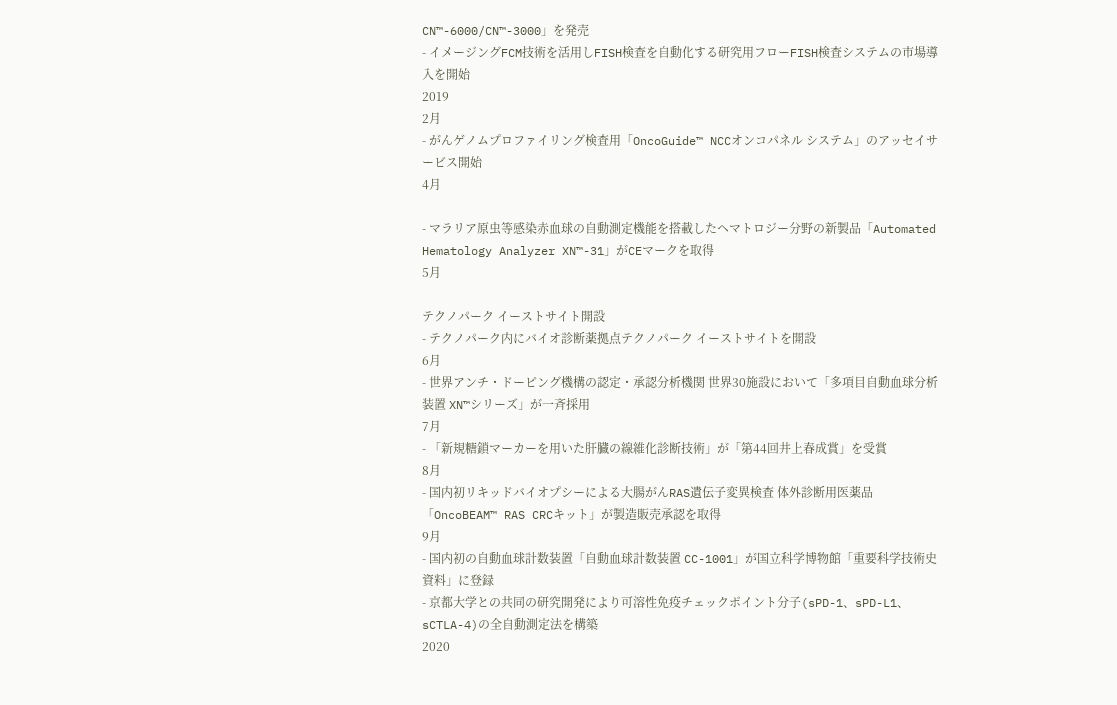CN™-6000/CN™-3000」を発売
- イメージングFCM技術を活用しFISH検査を自動化する研究用フローFISH検査システムの市場導入を開始
2019
2月
- がんゲノムプロファイリング検査用「OncoGuide™ NCCオンコパネル システム」のアッセイサービス開始
4月

- マラリア原虫等感染赤血球の自動測定機能を搭載したヘマトロジー分野の新製品「Automated Hematology Analyzer XN™-31」がCEマークを取得
5月

テクノパーク イーストサイト開設
- テクノパーク内にバイオ診断薬拠点テクノパーク イーストサイトを開設
6月
- 世界アンチ・ドーピング機構の認定・承認分析機関 世界30施設において「多項目自動血球分析装置 XN™シリーズ」が一斉採用
7月
- 「新規糖鎖マーカーを用いた肝臓の線維化診断技術」が「第44回井上春成賞」を受賞
8月
- 国内初リキッドバイオプシーによる大腸がんRAS遺伝子変異検査 体外診断用医薬品「OncoBEAM™ RAS CRCキット」が製造販売承認を取得
9月
- 国内初の自動血球計数装置「自動血球計数装置 CC-1001」が国立科学博物館「重要科学技術史資料」に登録
- 京都大学との共同の研究開発により可溶性免疫チェックポイント分子(sPD-1、sPD-L1、sCTLA-4)の全自動測定法を構築
2020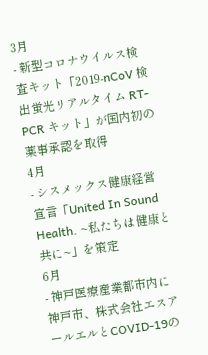3月
- 新型コロナウイルス検査キット「2019-nCoV 検出蛍光リアルタイム RT-PCR キット」が国内初の薬事承認を取得
4月
- シスメックス健康経営宣言「United In Sound Health. ~私たちは健康と共に~」を策定
6月
- 神戸医療産業都市内に神戸市、株式会社エスアールエルとCOVID-19の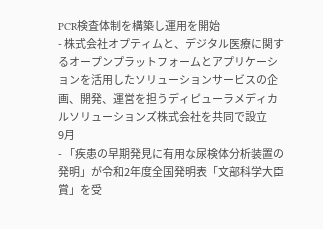PCR検査体制を構築し運用を開始
- 株式会社オプティムと、デジタル医療に関するオープンプラットフォームとアプリケーションを活用したソリューションサービスの企画、開発、運営を担うディピューラメディカルソリューションズ株式会社を共同で設立
9月
- 「疾患の早期発見に有用な尿検体分析装置の発明」が令和2年度全国発明表「文部科学大臣賞」を受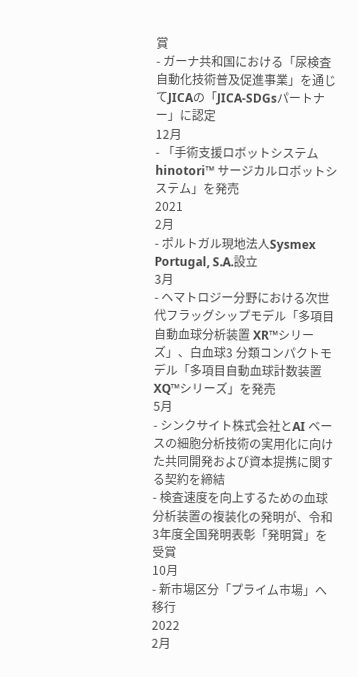賞
- ガーナ共和国における「尿検査自動化技術普及促進事業」を通じてJICAの「JICA-SDGsパートナー」に認定
12月
- 「手術支援ロボットシステム hinotori™ サージカルロボットシステム」を発売
2021
2月
- ポルトガル現地法人Sysmex Portugal, S.A.設立
3月
- ヘマトロジー分野における次世代フラッグシップモデル「多項目自動血球分析装置 XR™シリーズ」、白血球3 分類コンパクトモデル「多項目自動血球計数装置 XQ™シリーズ」を発売
5月
- シンクサイト株式会社とAI ベースの細胞分析技術の実用化に向けた共同開発および資本提携に関する契約を締結
- 検査速度を向上するための血球分析装置の複装化の発明が、令和3年度全国発明表彰「発明賞」を受賞
10月
- 新市場区分「プライム市場」へ移行
2022
2月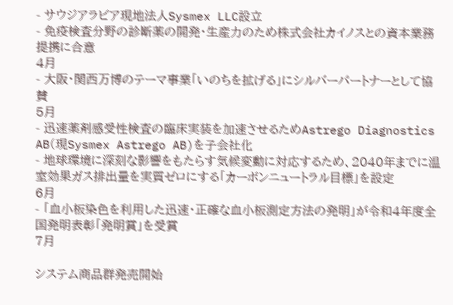- サウジアラビア現地法人Sysmex LLC設立
- 免疫検査分野の診断薬の開発・生産力のため株式会社カイノスとの資本業務提携に合意
4月
- 大阪・関西万博のテーマ事業「いのちを拡げる」にシルバーパートナーとして協賛
5月
- 迅速薬剤感受性検査の臨床実装を加速させるためAstrego Diagnostics AB(現Sysmex Astrego AB)を子会社化
- 地球環境に深刻な影響をもたらす気候変動に対応するため、2040年までに温室効果ガス排出量を実質ゼロにする「カーボンニュートラル目標」を設定
6月
- 「血小板染色を利用した迅速・正確な血小板測定方法の発明」が令和4年度全国発明表彰「発明賞」を受賞
7月

システム商品群発売開始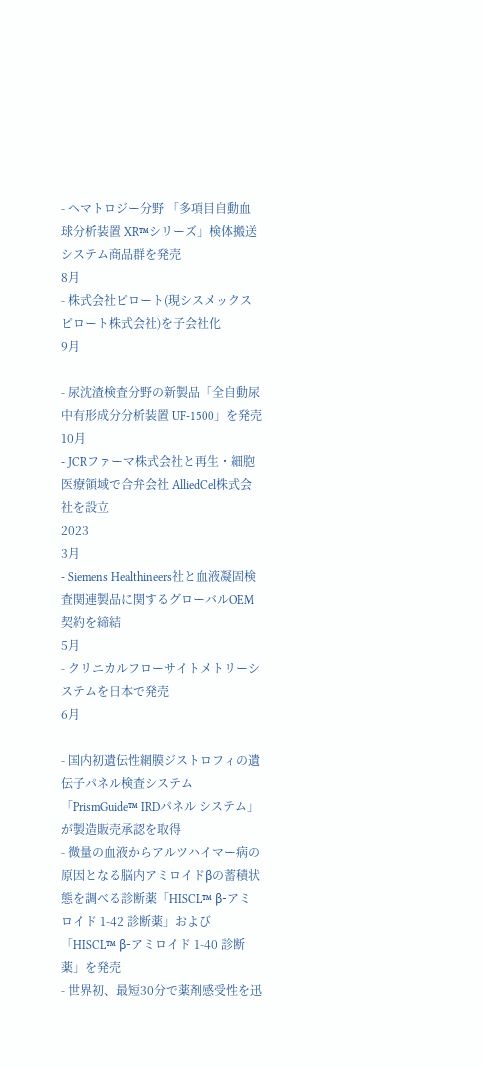- ヘマトロジー分野 「多項目自動血球分析装置 XR™シリーズ」検体搬送システム商品群を発売
8月
- 株式会社ピロート(現シスメックスピロート株式会社)を子会社化
9月

- 尿沈渣検査分野の新製品「全自動尿中有形成分分析装置 UF-1500」を発売
10月
- JCRファーマ株式会社と再生・細胞医療領域で合弁会社 AlliedCel株式会社を設立
2023
3月
- Siemens Healthineers社と血液凝固検査関連製品に関するグローバルOEM契約を締結
5月
- クリニカルフローサイトメトリーシステムを日本で発売
6月

- 国内初遺伝性網膜ジストロフィの遺伝子パネル検査システム「PrismGuide™ IRDパネル システム」が製造販売承認を取得
- 微量の血液からアルツハイマー病の原因となる脳内アミロイドβの蓄積状態を調べる診断薬「HISCL™ β-アミロイド 1-42 診断薬」および「HISCL™ β-アミロイド 1-40 診断薬」を発売
- 世界初、最短30分で薬剤感受性を迅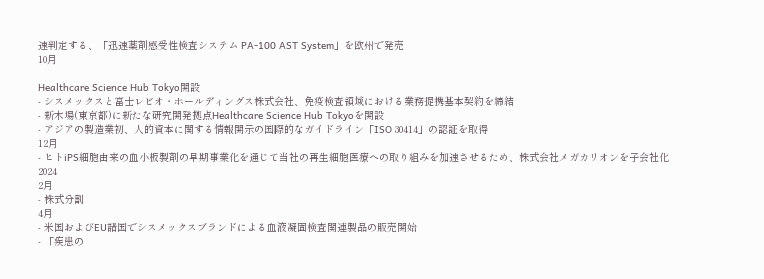速判定する、「迅速薬剤感受性検査システム PA-100 AST System」を欧州で発売
10月

Healthcare Science Hub Tokyo開設
- シスメックスと富士レビオ・ホールディングス株式会社、免疫検査領域における業務提携基本契約を締結
- 新木場(東京都)に新たな研究開発拠点Healthcare Science Hub Tokyoを開設
- アジアの製造業初、人的資本に関する情報開示の国際的なガイドライン「ISO 30414」の認証を取得
12月
- ヒトiPS細胞由来の血小板製剤の早期事業化を通じて当社の再生細胞医療への取り組みを加速させるため、株式会社メガカリオンを子会社化
2024
2月
- 株式分割
4月
- 米国およびEU諸国でシスメックスブランドによる血液凝固検査関連製品の販売開始
- 「疾患の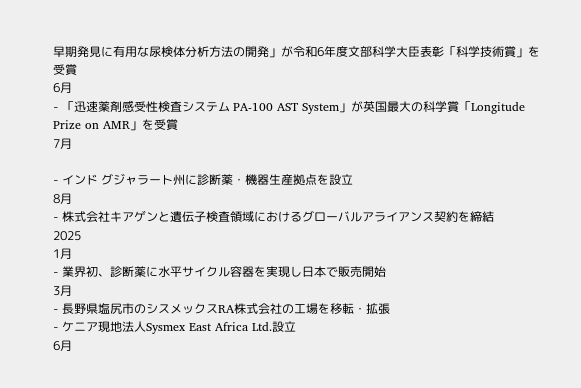早期発見に有用な尿検体分析方法の開発」が令和6年度文部科学大臣表彰「科学技術賞」を受賞
6月
- 「迅速薬剤感受性検査システム PA-100 AST System」が英国最大の科学賞「Longitude Prize on AMR」を受賞
7月

- インド グジャラート州に診断薬・機器生産拠点を設立
8月
- 株式会社キアゲンと遺伝子検査領域におけるグローバルアライアンス契約を締結
2025
1月
- 業界初、診断薬に水平サイクル容器を実現し日本で販売開始
3月
- 長野県塩尻市のシスメックスRA株式会社の工場を移転・拡張
- ケニア現地法人Sysmex East Africa Ltd.設立
6月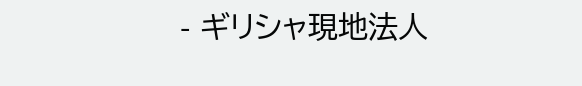- ギリシャ現地法人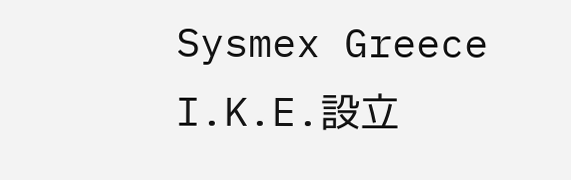Sysmex Greece I.K.E.設立